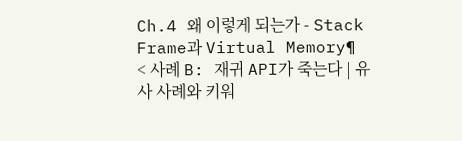Ch.4 왜 이렇게 되는가 - Stack Frame과 Virtual Memory¶
< 사례 B: 재귀 API가 죽는다 | 유사 사례와 키워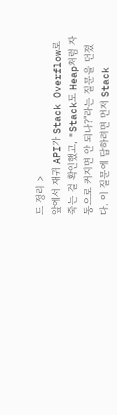드 정리 >
앞에서 재귀 API가 Stack Overflow로 죽는 걸 확인했고, "Stack도 Heap처럼 자동으로 커지면 안 되나?"라는 질문을 던졌다. 이 질문에 답하려면 먼저 Stack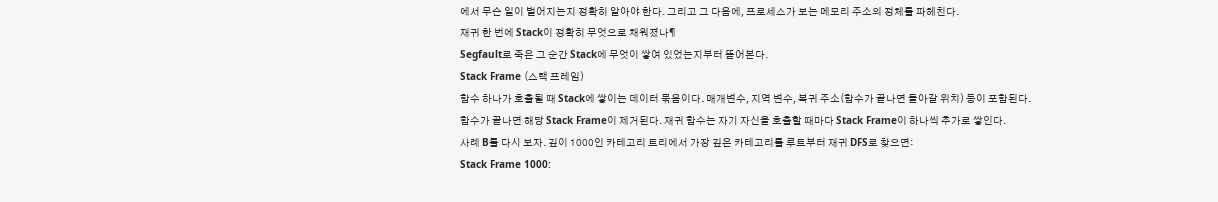에서 무슨 일이 벌어지는지 정확히 알아야 한다. 그리고 그 다음에, 프로세스가 보는 메모리 주소의 정체를 파헤친다.
재귀 한 번에 Stack이 정확히 무엇으로 채워졌나¶
Segfault로 죽은 그 순간 Stack에 무엇이 쌓여 있었는지부터 뜯어본다.
Stack Frame (스택 프레임)
함수 하나가 호출될 때 Stack에 쌓이는 데이터 묶음이다. 매개변수, 지역 변수, 복귀 주소(함수가 끝나면 돌아갈 위치) 등이 포함된다.
함수가 끝나면 해당 Stack Frame이 제거된다. 재귀 함수는 자기 자신을 호출할 때마다 Stack Frame이 하나씩 추가로 쌓인다.
사례 B를 다시 보자. 깊이 1000인 카테고리 트리에서 가장 깊은 카테고리를 루트부터 재귀 DFS로 찾으면:
Stack Frame 1000: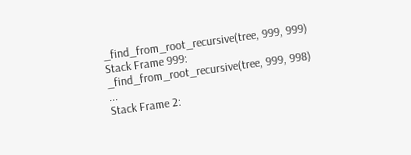_find_from_root_recursive(tree, 999, 999)
Stack Frame 999: _find_from_root_recursive(tree, 999, 998)
...
Stack Frame 2: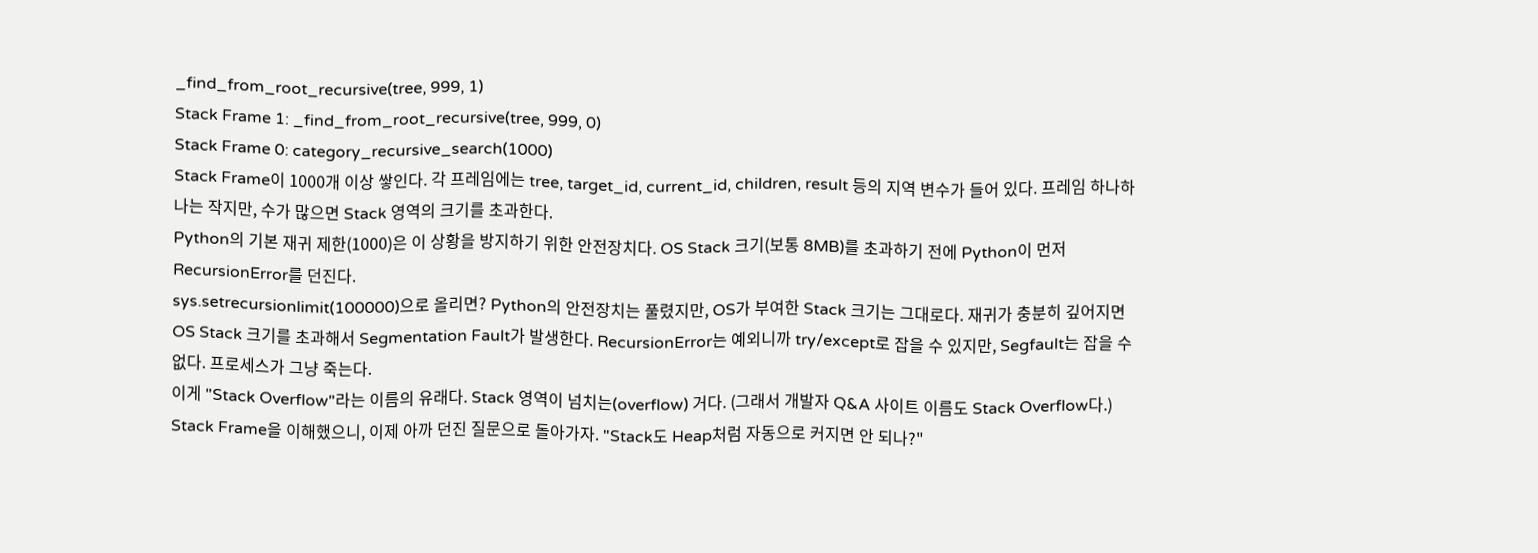_find_from_root_recursive(tree, 999, 1)
Stack Frame 1: _find_from_root_recursive(tree, 999, 0)
Stack Frame 0: category_recursive_search(1000)
Stack Frame이 1000개 이상 쌓인다. 각 프레임에는 tree, target_id, current_id, children, result 등의 지역 변수가 들어 있다. 프레임 하나하나는 작지만, 수가 많으면 Stack 영역의 크기를 초과한다.
Python의 기본 재귀 제한(1000)은 이 상황을 방지하기 위한 안전장치다. OS Stack 크기(보통 8MB)를 초과하기 전에 Python이 먼저 RecursionError를 던진다.
sys.setrecursionlimit(100000)으로 올리면? Python의 안전장치는 풀렸지만, OS가 부여한 Stack 크기는 그대로다. 재귀가 충분히 깊어지면 OS Stack 크기를 초과해서 Segmentation Fault가 발생한다. RecursionError는 예외니까 try/except로 잡을 수 있지만, Segfault는 잡을 수 없다. 프로세스가 그냥 죽는다.
이게 "Stack Overflow"라는 이름의 유래다. Stack 영역이 넘치는(overflow) 거다. (그래서 개발자 Q&A 사이트 이름도 Stack Overflow다.)
Stack Frame을 이해했으니, 이제 아까 던진 질문으로 돌아가자. "Stack도 Heap처럼 자동으로 커지면 안 되나?"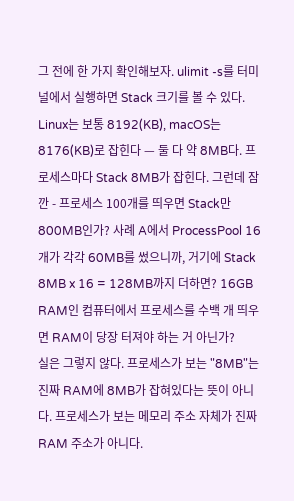그 전에 한 가지 확인해보자. ulimit -s를 터미널에서 실행하면 Stack 크기를 볼 수 있다. Linux는 보통 8192(KB), macOS는 8176(KB)로 잡힌다 — 둘 다 약 8MB다. 프로세스마다 Stack 8MB가 잡힌다. 그런데 잠깐 - 프로세스 100개를 띄우면 Stack만 800MB인가? 사례 A에서 ProcessPool 16개가 각각 60MB를 썼으니까, 거기에 Stack 8MB x 16 = 128MB까지 더하면? 16GB RAM인 컴퓨터에서 프로세스를 수백 개 띄우면 RAM이 당장 터져야 하는 거 아닌가?
실은 그렇지 않다. 프로세스가 보는 "8MB"는 진짜 RAM에 8MB가 잡혀있다는 뜻이 아니다. 프로세스가 보는 메모리 주소 자체가 진짜 RAM 주소가 아니다.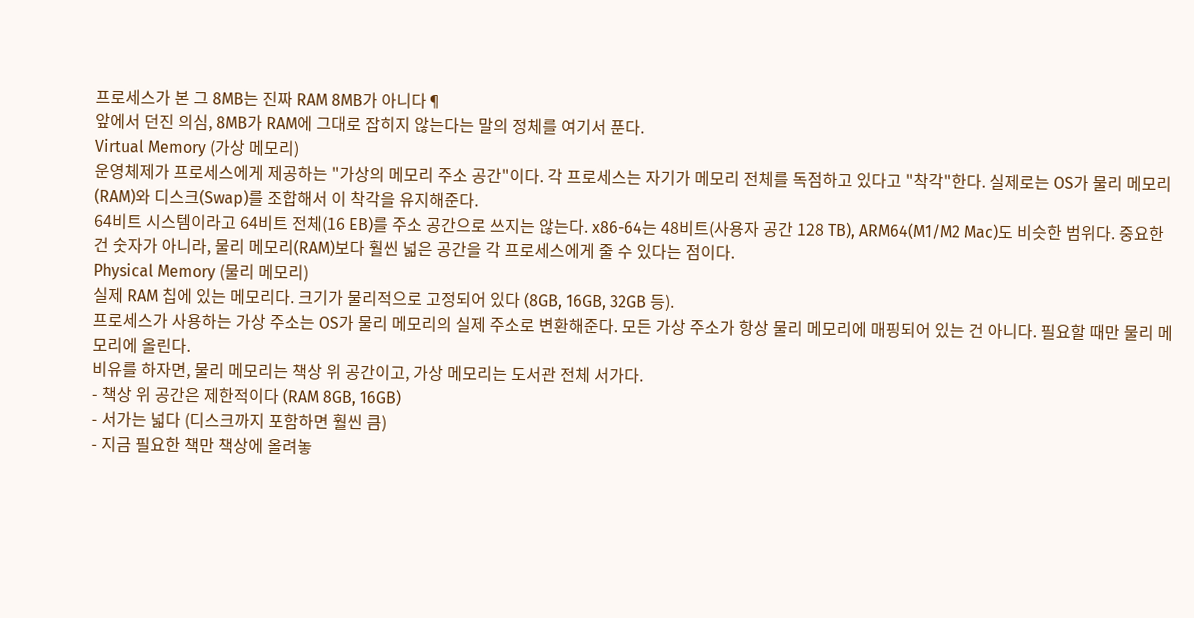프로세스가 본 그 8MB는 진짜 RAM 8MB가 아니다¶
앞에서 던진 의심, 8MB가 RAM에 그대로 잡히지 않는다는 말의 정체를 여기서 푼다.
Virtual Memory (가상 메모리)
운영체제가 프로세스에게 제공하는 "가상의 메모리 주소 공간"이다. 각 프로세스는 자기가 메모리 전체를 독점하고 있다고 "착각"한다. 실제로는 OS가 물리 메모리(RAM)와 디스크(Swap)를 조합해서 이 착각을 유지해준다.
64비트 시스템이라고 64비트 전체(16 EB)를 주소 공간으로 쓰지는 않는다. x86-64는 48비트(사용자 공간 128 TB), ARM64(M1/M2 Mac)도 비슷한 범위다. 중요한 건 숫자가 아니라, 물리 메모리(RAM)보다 훨씬 넓은 공간을 각 프로세스에게 줄 수 있다는 점이다.
Physical Memory (물리 메모리)
실제 RAM 칩에 있는 메모리다. 크기가 물리적으로 고정되어 있다 (8GB, 16GB, 32GB 등).
프로세스가 사용하는 가상 주소는 OS가 물리 메모리의 실제 주소로 변환해준다. 모든 가상 주소가 항상 물리 메모리에 매핑되어 있는 건 아니다. 필요할 때만 물리 메모리에 올린다.
비유를 하자면, 물리 메모리는 책상 위 공간이고, 가상 메모리는 도서관 전체 서가다.
- 책상 위 공간은 제한적이다 (RAM 8GB, 16GB)
- 서가는 넓다 (디스크까지 포함하면 훨씬 큼)
- 지금 필요한 책만 책상에 올려놓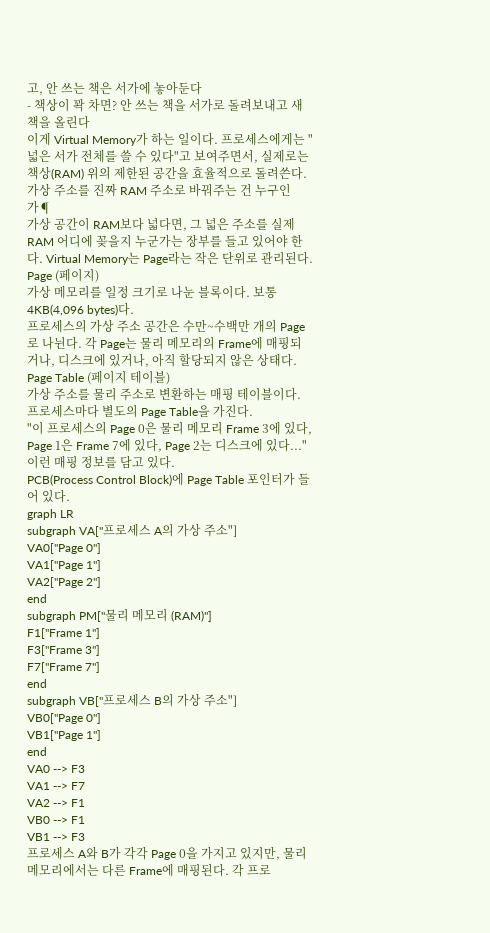고, 안 쓰는 책은 서가에 놓아둔다
- 책상이 꽉 차면? 안 쓰는 책을 서가로 돌려보내고 새 책을 올린다
이게 Virtual Memory가 하는 일이다. 프로세스에게는 "넓은 서가 전체를 쓸 수 있다"고 보여주면서, 실제로는 책상(RAM) 위의 제한된 공간을 효율적으로 돌려쓴다.
가상 주소를 진짜 RAM 주소로 바꿔주는 건 누구인가¶
가상 공간이 RAM보다 넓다면, 그 넓은 주소를 실제 RAM 어디에 꽂을지 누군가는 장부를 들고 있어야 한다. Virtual Memory는 Page라는 작은 단위로 관리된다.
Page (페이지)
가상 메모리를 일정 크기로 나눈 블록이다. 보통 4KB(4,096 bytes)다.
프로세스의 가상 주소 공간은 수만~수백만 개의 Page로 나뉜다. 각 Page는 물리 메모리의 Frame에 매핑되거나, 디스크에 있거나, 아직 할당되지 않은 상태다.
Page Table (페이지 테이블)
가상 주소를 물리 주소로 변환하는 매핑 테이블이다. 프로세스마다 별도의 Page Table을 가진다.
"이 프로세스의 Page 0은 물리 메모리 Frame 3에 있다, Page 1은 Frame 7에 있다, Page 2는 디스크에 있다..." 이런 매핑 정보를 담고 있다.
PCB(Process Control Block)에 Page Table 포인터가 들어 있다.
graph LR
subgraph VA["프로세스 A의 가상 주소"]
VA0["Page 0"]
VA1["Page 1"]
VA2["Page 2"]
end
subgraph PM["물리 메모리 (RAM)"]
F1["Frame 1"]
F3["Frame 3"]
F7["Frame 7"]
end
subgraph VB["프로세스 B의 가상 주소"]
VB0["Page 0"]
VB1["Page 1"]
end
VA0 --> F3
VA1 --> F7
VA2 --> F1
VB0 --> F1
VB1 --> F3
프로세스 A와 B가 각각 Page 0을 가지고 있지만, 물리 메모리에서는 다른 Frame에 매핑된다. 각 프로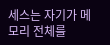세스는 자기가 메모리 전체를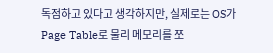독점하고 있다고 생각하지만, 실제로는 OS가 Page Table로 물리 메모리를 쪼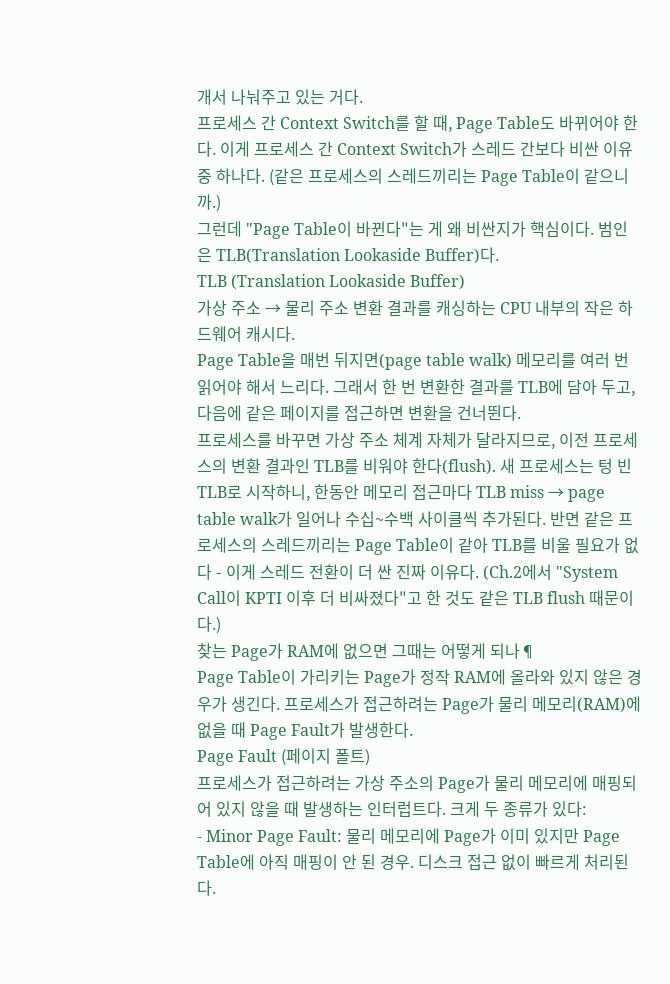개서 나눠주고 있는 거다.
프로세스 간 Context Switch를 할 때, Page Table도 바뀌어야 한다. 이게 프로세스 간 Context Switch가 스레드 간보다 비싼 이유 중 하나다. (같은 프로세스의 스레드끼리는 Page Table이 같으니까.)
그런데 "Page Table이 바뀐다"는 게 왜 비싼지가 핵심이다. 범인은 TLB(Translation Lookaside Buffer)다.
TLB (Translation Lookaside Buffer)
가상 주소 → 물리 주소 변환 결과를 캐싱하는 CPU 내부의 작은 하드웨어 캐시다.
Page Table을 매번 뒤지면(page table walk) 메모리를 여러 번 읽어야 해서 느리다. 그래서 한 번 변환한 결과를 TLB에 담아 두고, 다음에 같은 페이지를 접근하면 변환을 건너뛴다.
프로세스를 바꾸면 가상 주소 체계 자체가 달라지므로, 이전 프로세스의 변환 결과인 TLB를 비워야 한다(flush). 새 프로세스는 텅 빈 TLB로 시작하니, 한동안 메모리 접근마다 TLB miss → page table walk가 일어나 수십~수백 사이클씩 추가된다. 반면 같은 프로세스의 스레드끼리는 Page Table이 같아 TLB를 비울 필요가 없다 - 이게 스레드 전환이 더 싼 진짜 이유다. (Ch.2에서 "System Call이 KPTI 이후 더 비싸졌다"고 한 것도 같은 TLB flush 때문이다.)
찾는 Page가 RAM에 없으면 그때는 어떻게 되나¶
Page Table이 가리키는 Page가 정작 RAM에 올라와 있지 않은 경우가 생긴다. 프로세스가 접근하려는 Page가 물리 메모리(RAM)에 없을 때 Page Fault가 발생한다.
Page Fault (페이지 폴트)
프로세스가 접근하려는 가상 주소의 Page가 물리 메모리에 매핑되어 있지 않을 때 발생하는 인터럽트다. 크게 두 종류가 있다:
- Minor Page Fault: 물리 메모리에 Page가 이미 있지만 Page Table에 아직 매핑이 안 된 경우. 디스크 접근 없이 빠르게 처리된다.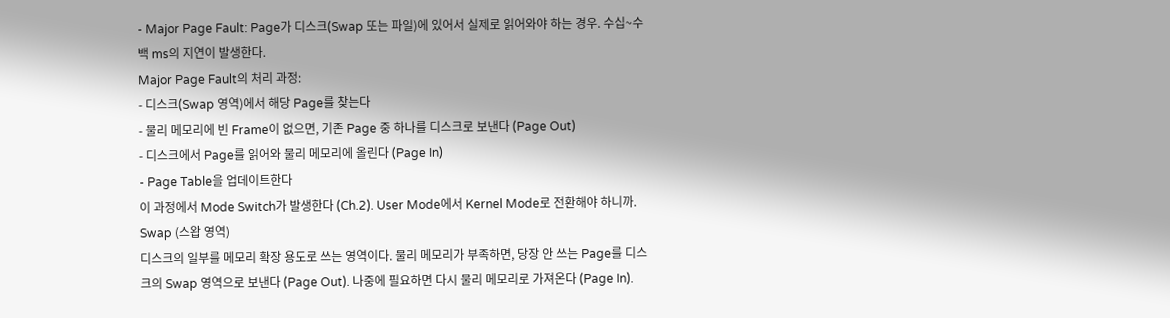- Major Page Fault: Page가 디스크(Swap 또는 파일)에 있어서 실제로 읽어와야 하는 경우. 수십~수백 ms의 지연이 발생한다.
Major Page Fault의 처리 과정:
- 디스크(Swap 영역)에서 해당 Page를 찾는다
- 물리 메모리에 빈 Frame이 없으면, 기존 Page 중 하나를 디스크로 보낸다 (Page Out)
- 디스크에서 Page를 읽어와 물리 메모리에 올린다 (Page In)
- Page Table을 업데이트한다
이 과정에서 Mode Switch가 발생한다 (Ch.2). User Mode에서 Kernel Mode로 전환해야 하니까.
Swap (스왑 영역)
디스크의 일부를 메모리 확장 용도로 쓰는 영역이다. 물리 메모리가 부족하면, 당장 안 쓰는 Page를 디스크의 Swap 영역으로 보낸다 (Page Out). 나중에 필요하면 다시 물리 메모리로 가져온다 (Page In).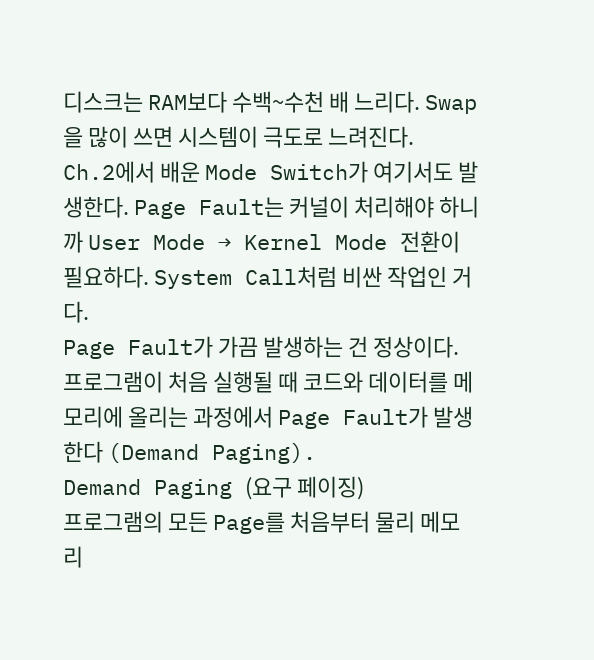디스크는 RAM보다 수백~수천 배 느리다. Swap을 많이 쓰면 시스템이 극도로 느려진다.
Ch.2에서 배운 Mode Switch가 여기서도 발생한다. Page Fault는 커널이 처리해야 하니까 User Mode → Kernel Mode 전환이 필요하다. System Call처럼 비싼 작업인 거다.
Page Fault가 가끔 발생하는 건 정상이다. 프로그램이 처음 실행될 때 코드와 데이터를 메모리에 올리는 과정에서 Page Fault가 발생한다 (Demand Paging).
Demand Paging (요구 페이징)
프로그램의 모든 Page를 처음부터 물리 메모리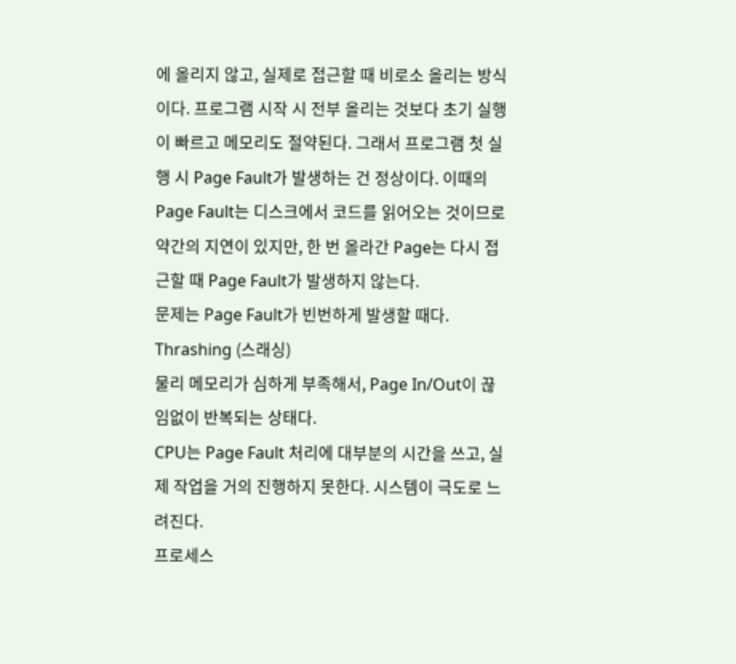에 올리지 않고, 실제로 접근할 때 비로소 올리는 방식이다. 프로그램 시작 시 전부 올리는 것보다 초기 실행이 빠르고 메모리도 절약된다. 그래서 프로그램 첫 실행 시 Page Fault가 발생하는 건 정상이다. 이때의 Page Fault는 디스크에서 코드를 읽어오는 것이므로 약간의 지연이 있지만, 한 번 올라간 Page는 다시 접근할 때 Page Fault가 발생하지 않는다.
문제는 Page Fault가 빈번하게 발생할 때다.
Thrashing (스래싱)
물리 메모리가 심하게 부족해서, Page In/Out이 끊임없이 반복되는 상태다.
CPU는 Page Fault 처리에 대부분의 시간을 쓰고, 실제 작업을 거의 진행하지 못한다. 시스템이 극도로 느려진다.
프로세스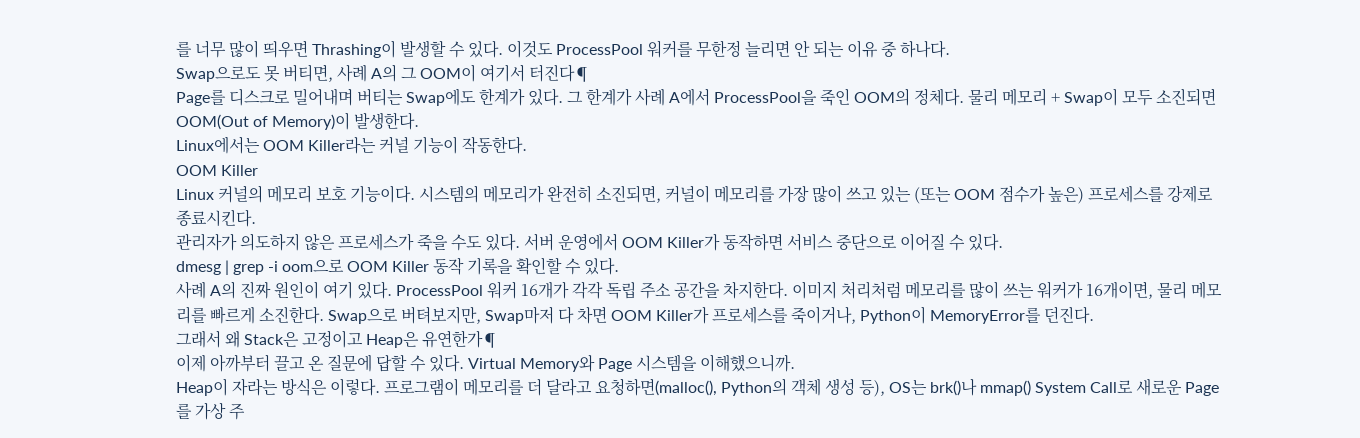를 너무 많이 띄우면 Thrashing이 발생할 수 있다. 이것도 ProcessPool 워커를 무한정 늘리면 안 되는 이유 중 하나다.
Swap으로도 못 버티면, 사례 A의 그 OOM이 여기서 터진다¶
Page를 디스크로 밀어내며 버티는 Swap에도 한계가 있다. 그 한계가 사례 A에서 ProcessPool을 죽인 OOM의 정체다. 물리 메모리 + Swap이 모두 소진되면 OOM(Out of Memory)이 발생한다.
Linux에서는 OOM Killer라는 커널 기능이 작동한다.
OOM Killer
Linux 커널의 메모리 보호 기능이다. 시스템의 메모리가 완전히 소진되면, 커널이 메모리를 가장 많이 쓰고 있는 (또는 OOM 점수가 높은) 프로세스를 강제로 종료시킨다.
관리자가 의도하지 않은 프로세스가 죽을 수도 있다. 서버 운영에서 OOM Killer가 동작하면 서비스 중단으로 이어질 수 있다.
dmesg | grep -i oom으로 OOM Killer 동작 기록을 확인할 수 있다.
사례 A의 진짜 원인이 여기 있다. ProcessPool 워커 16개가 각각 독립 주소 공간을 차지한다. 이미지 처리처럼 메모리를 많이 쓰는 워커가 16개이면, 물리 메모리를 빠르게 소진한다. Swap으로 버텨보지만, Swap마저 다 차면 OOM Killer가 프로세스를 죽이거나, Python이 MemoryError를 던진다.
그래서 왜 Stack은 고정이고 Heap은 유연한가¶
이제 아까부터 끌고 온 질문에 답할 수 있다. Virtual Memory와 Page 시스템을 이해했으니까.
Heap이 자라는 방식은 이렇다. 프로그램이 메모리를 더 달라고 요청하면(malloc(), Python의 객체 생성 등), OS는 brk()나 mmap() System Call로 새로운 Page를 가상 주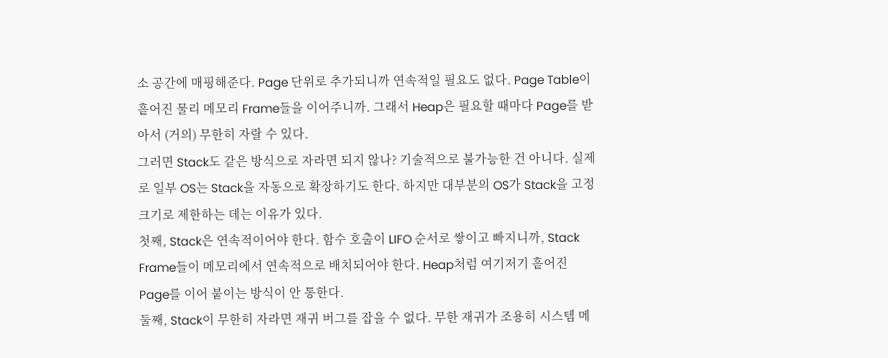소 공간에 매핑해준다. Page 단위로 추가되니까 연속적일 필요도 없다. Page Table이 흩어진 물리 메모리 Frame들을 이어주니까. 그래서 Heap은 필요할 때마다 Page를 받아서 (거의) 무한히 자랄 수 있다.
그러면 Stack도 같은 방식으로 자라면 되지 않나? 기술적으로 불가능한 건 아니다. 실제로 일부 OS는 Stack을 자동으로 확장하기도 한다. 하지만 대부분의 OS가 Stack을 고정 크기로 제한하는 데는 이유가 있다.
첫째, Stack은 연속적이어야 한다. 함수 호출이 LIFO 순서로 쌓이고 빠지니까, Stack Frame들이 메모리에서 연속적으로 배치되어야 한다. Heap처럼 여기저기 흩어진 Page를 이어 붙이는 방식이 안 통한다.
둘째, Stack이 무한히 자라면 재귀 버그를 잡을 수 없다. 무한 재귀가 조용히 시스템 메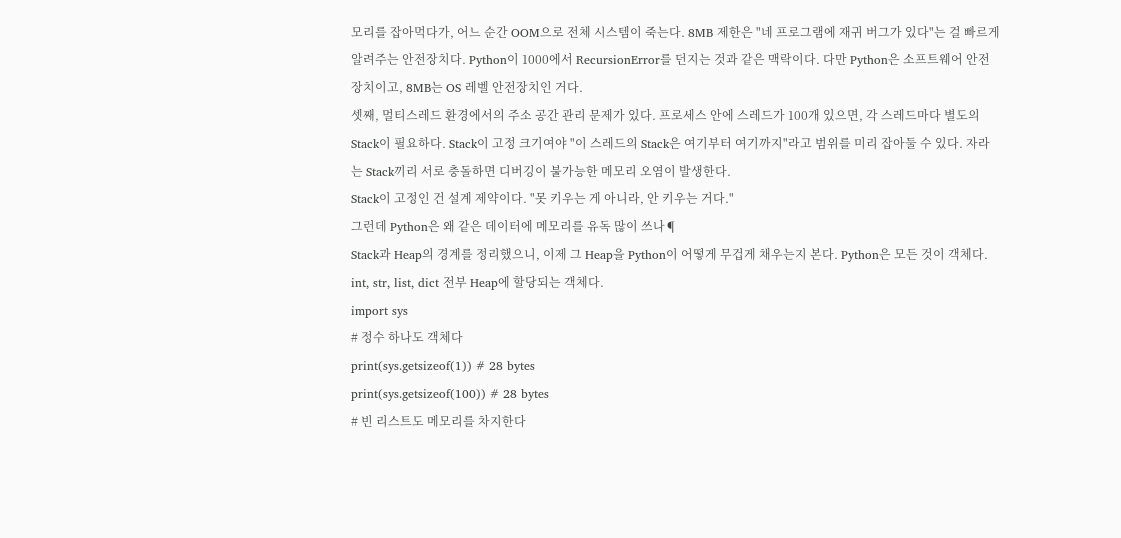모리를 잡아먹다가, 어느 순간 OOM으로 전체 시스템이 죽는다. 8MB 제한은 "네 프로그램에 재귀 버그가 있다"는 걸 빠르게 알려주는 안전장치다. Python이 1000에서 RecursionError를 던지는 것과 같은 맥락이다. 다만 Python은 소프트웨어 안전장치이고, 8MB는 OS 레벨 안전장치인 거다.
셋째, 멀티스레드 환경에서의 주소 공간 관리 문제가 있다. 프로세스 안에 스레드가 100개 있으면, 각 스레드마다 별도의 Stack이 필요하다. Stack이 고정 크기여야 "이 스레드의 Stack은 여기부터 여기까지"라고 범위를 미리 잡아둘 수 있다. 자라는 Stack끼리 서로 충돌하면 디버깅이 불가능한 메모리 오염이 발생한다.
Stack이 고정인 건 설계 제약이다. "못 키우는 게 아니라, 안 키우는 거다."
그런데 Python은 왜 같은 데이터에 메모리를 유독 많이 쓰나¶
Stack과 Heap의 경계를 정리했으니, 이제 그 Heap을 Python이 어떻게 무겁게 채우는지 본다. Python은 모든 것이 객체다. int, str, list, dict 전부 Heap에 할당되는 객체다.
import sys
# 정수 하나도 객체다
print(sys.getsizeof(1)) # 28 bytes
print(sys.getsizeof(100)) # 28 bytes
# 빈 리스트도 메모리를 차지한다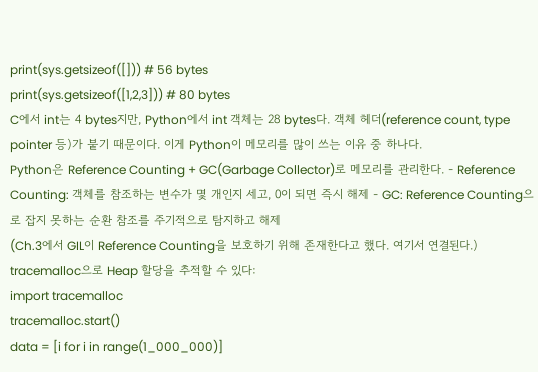print(sys.getsizeof([])) # 56 bytes
print(sys.getsizeof([1,2,3])) # 80 bytes
C에서 int는 4 bytes지만, Python에서 int 객체는 28 bytes다. 객체 헤더(reference count, type pointer 등)가 붙기 때문이다. 이게 Python이 메모리를 많이 쓰는 이유 중 하나다.
Python은 Reference Counting + GC(Garbage Collector)로 메모리를 관리한다. - Reference Counting: 객체를 참조하는 변수가 몇 개인지 세고, 0이 되면 즉시 해제 - GC: Reference Counting으로 잡지 못하는 순환 참조를 주기적으로 탐지하고 해제
(Ch.3에서 GIL이 Reference Counting을 보호하기 위해 존재한다고 했다. 여기서 연결된다.)
tracemalloc으로 Heap 할당을 추적할 수 있다:
import tracemalloc
tracemalloc.start()
data = [i for i in range(1_000_000)]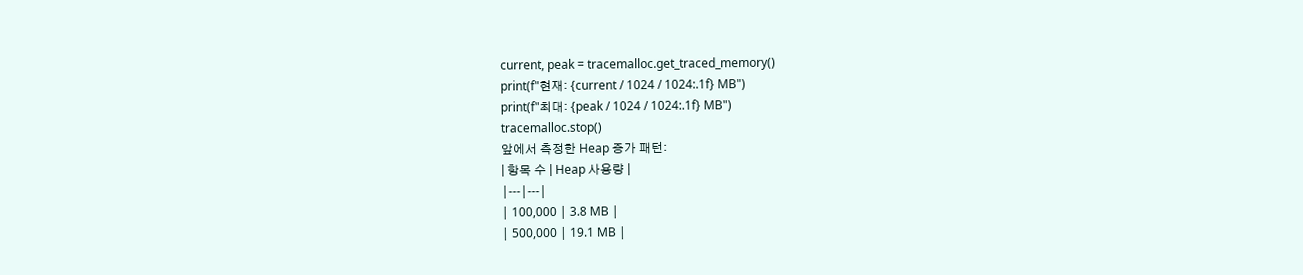current, peak = tracemalloc.get_traced_memory()
print(f"현재: {current / 1024 / 1024:.1f} MB")
print(f"최대: {peak / 1024 / 1024:.1f} MB")
tracemalloc.stop()
앞에서 측정한 Heap 증가 패턴:
| 항목 수 | Heap 사용량 |
|---|---|
| 100,000 | 3.8 MB |
| 500,000 | 19.1 MB |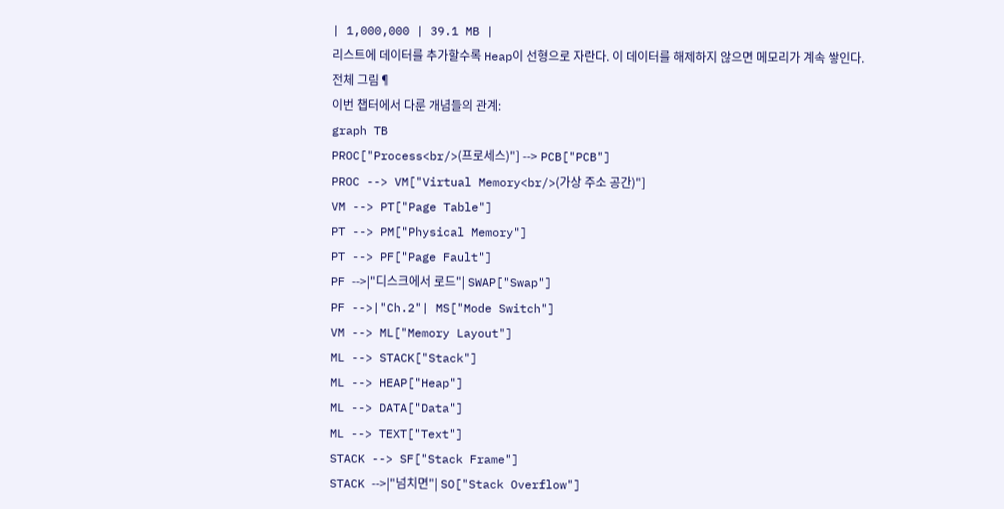| 1,000,000 | 39.1 MB |
리스트에 데이터를 추가할수록 Heap이 선형으로 자란다. 이 데이터를 해제하지 않으면 메모리가 계속 쌓인다.
전체 그림¶
이번 챕터에서 다룬 개념들의 관계:
graph TB
PROC["Process<br/>(프로세스)"] --> PCB["PCB"]
PROC --> VM["Virtual Memory<br/>(가상 주소 공간)"]
VM --> PT["Page Table"]
PT --> PM["Physical Memory"]
PT --> PF["Page Fault"]
PF -->|"디스크에서 로드"| SWAP["Swap"]
PF -->|"Ch.2"| MS["Mode Switch"]
VM --> ML["Memory Layout"]
ML --> STACK["Stack"]
ML --> HEAP["Heap"]
ML --> DATA["Data"]
ML --> TEXT["Text"]
STACK --> SF["Stack Frame"]
STACK -->|"넘치면"| SO["Stack Overflow"]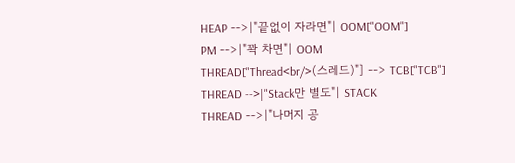HEAP -->|"끝없이 자라면"| OOM["OOM"]
PM -->|"꽉 차면"| OOM
THREAD["Thread<br/>(스레드)"] --> TCB["TCB"]
THREAD -->|"Stack만 별도"| STACK
THREAD -->|"나머지 공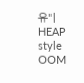유"| HEAP
style OOM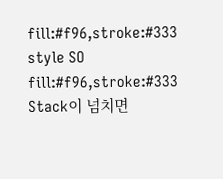fill:#f96,stroke:#333
style SO fill:#f96,stroke:#333
Stack이 넘치면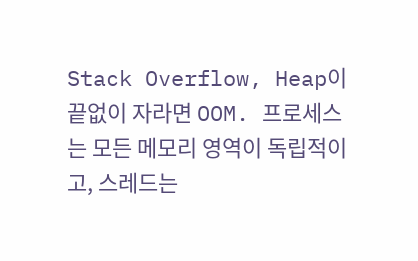Stack Overflow, Heap이 끝없이 자라면 OOM. 프로세스는 모든 메모리 영역이 독립적이고, 스레드는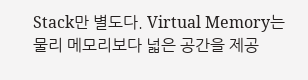Stack만 별도다. Virtual Memory는 물리 메모리보다 넓은 공간을 제공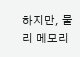하지만, 물리 메모리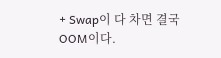+ Swap이 다 차면 결국 OOM이다.